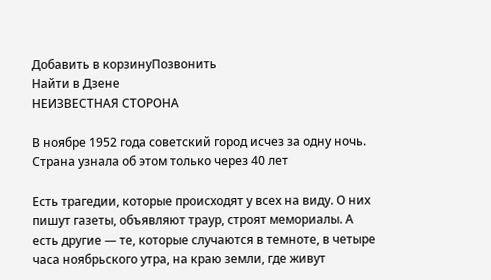Добавить в корзинуПозвонить
Найти в Дзене
НЕИЗВЕСТНАЯ СТОРОНА

В ноябре 1952 года советский город исчез за одну ночь. Страна узнала об этом только через 40 лет

Есть трагедии, которые происходят у всех на виду. О них пишут газеты, объявляют траур, строят мемориалы. А есть другие — те, которые случаются в темноте, в четыре часа ноябрьского утра, на краю земли, где живут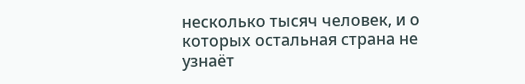несколько тысяч человек, и о которых остальная страна не узнаёт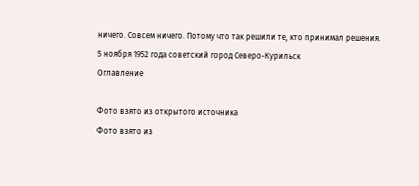ничего. Совсем ничего. Потому что так решили те, кто принимал решения.
5 ноября 1952 года советский город Северо-Курильск
Оглавление

Фото взято из открытого источника
Фото взято из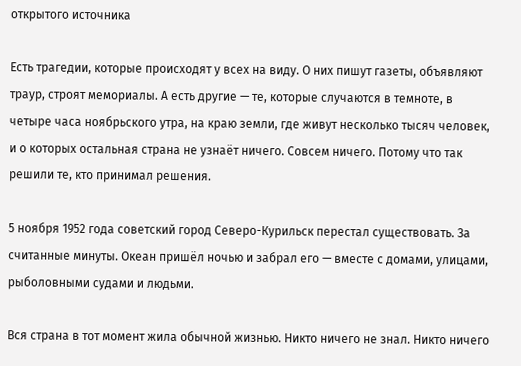открытого источника

Есть трагедии, которые происходят у всех на виду. О них пишут газеты, объявляют траур, строят мемориалы. А есть другие — те, которые случаются в темноте, в четыре часа ноябрьского утра, на краю земли, где живут несколько тысяч человек, и о которых остальная страна не узнаёт ничего. Совсем ничего. Потому что так решили те, кто принимал решения.

5 ноября 1952 года советский город Северо-Курильск перестал существовать. За считанные минуты. Океан пришёл ночью и забрал его — вместе с домами, улицами, рыболовными судами и людьми.

Вся страна в тот момент жила обычной жизнью. Никто ничего не знал. Никто ничего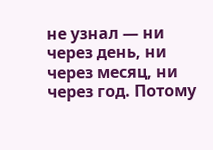не узнал — ни через день, ни через месяц, ни через год. Потому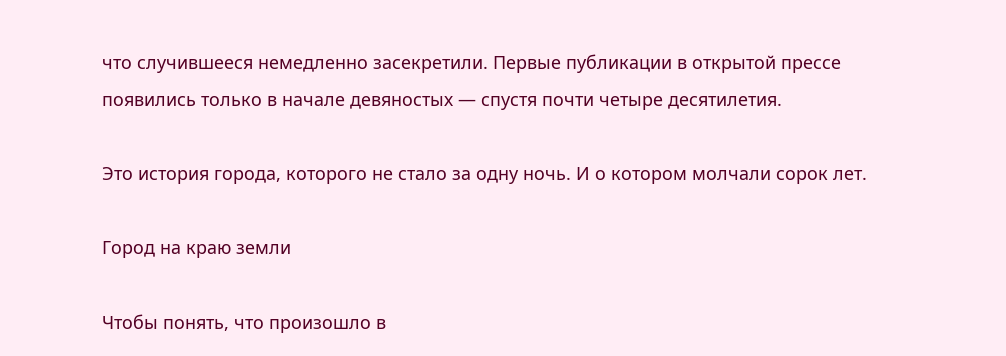что случившееся немедленно засекретили. Первые публикации в открытой прессе появились только в начале девяностых — спустя почти четыре десятилетия.

Это история города, которого не стало за одну ночь. И о котором молчали сорок лет.

Город на краю земли

Чтобы понять, что произошло в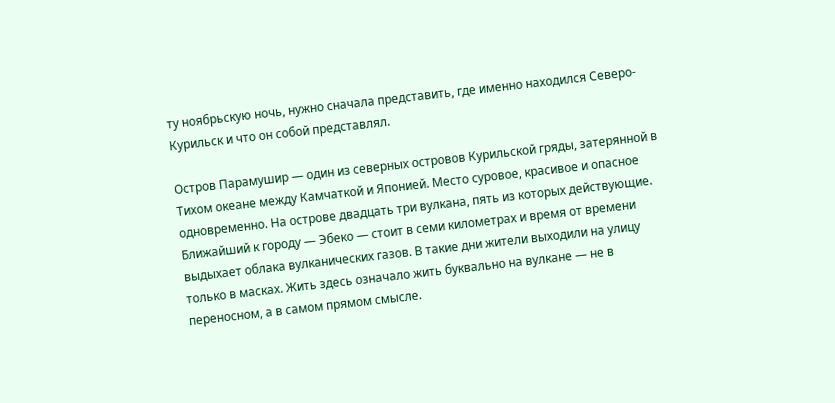ту ноябрьскую ночь, нужно сначала представить, где именно находился Северо-Курильск и что он собой представлял.

Остров Парамушир — один из северных островов Курильской гряды, затерянной в Тихом океане между Камчаткой и Японией. Место суровое, красивое и опасное одновременно. На острове двадцать три вулкана, пять из которых действующие. Ближайший к городу — Эбеко — стоит в семи километрах и время от времени выдыхает облака вулканических газов. В такие дни жители выходили на улицу только в масках. Жить здесь означало жить буквально на вулкане — не в переносном, а в самом прямом смысле.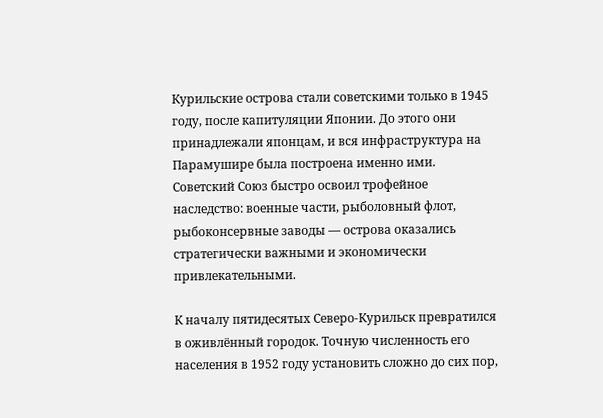Курильские острова стали советскими только в 1945 году, после капитуляции Японии. До этого они принадлежали японцам, и вся инфраструктура на Парамушире была построена именно ими. Советский Союз быстро освоил трофейное наследство: военные части, рыболовный флот, рыбоконсервные заводы — острова оказались стратегически важными и экономически привлекательными.

К началу пятидесятых Северо-Курильск превратился в оживлённый городок. Точную численность его населения в 1952 году установить сложно до сих пор,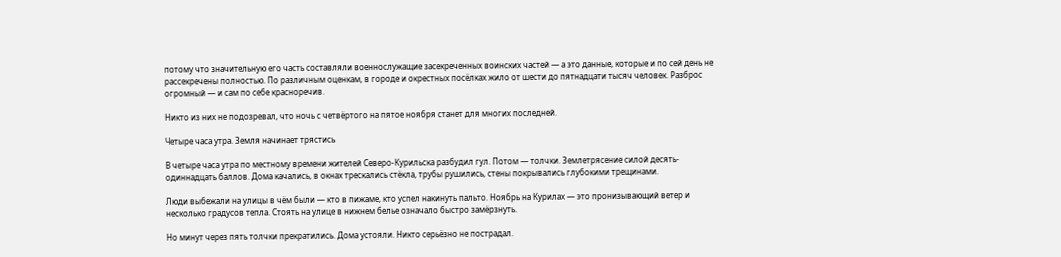потому что значительную его часть составляли военнослужащие засекреченных воинских частей — а это данные, которые и по сей день не рассекречены полностью. По различным оценкам, в городе и окрестных посёлках жило от шести до пятнадцати тысяч человек. Разброс огромный — и сам по себе красноречив.

Никто из них не подозревал, что ночь с четвёртого на пятое ноября станет для многих последней.

Четыре часа утра. Земля начинает трястись

В четыре часа утра по местному времени жителей Северо-Курильска разбудил гул. Потом — толчки. Землетрясение силой десять-одиннадцать баллов. Дома качались, в окнах трескались стёкла, трубы рушились, стены покрывались глубокими трещинами.

Люди выбежали на улицы в чём были — кто в пижаме, кто успел накинуть пальто. Ноябрь на Курилах — это пронизывающий ветер и несколько градусов тепла. Стоять на улице в нижнем белье означало быстро замёрзнуть.

Но минут через пять толчки прекратились. Дома устояли. Никто серьёзно не пострадал.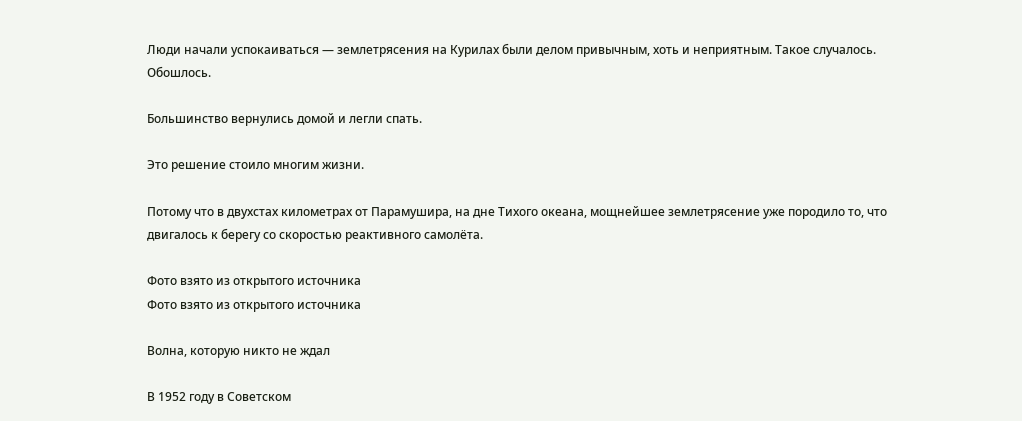Люди начали успокаиваться — землетрясения на Курилах были делом привычным, хоть и неприятным. Такое случалось. Обошлось.

Большинство вернулись домой и легли спать.

Это решение стоило многим жизни.

Потому что в двухстах километрах от Парамушира, на дне Тихого океана, мощнейшее землетрясение уже породило то, что двигалось к берегу со скоростью реактивного самолёта.

Фото взято из открытого источника
Фото взято из открытого источника

Волна, которую никто не ждал

В 1952 году в Советском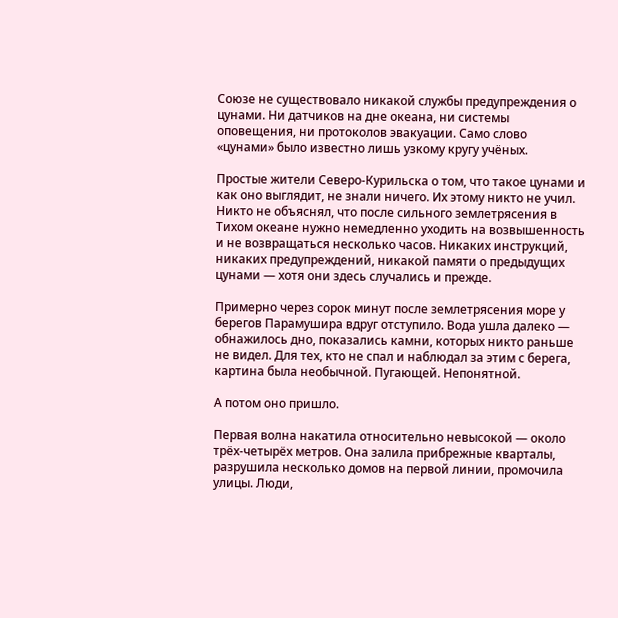Союзе не существовало никакой службы предупреждения о цунами. Ни датчиков на дне океана, ни системы оповещения, ни протоколов эвакуации. Само слово «цунами» было известно лишь узкому кругу учёных.

Простые жители Северо-Курильска о том, что такое цунами и как оно выглядит, не знали ничего. Их этому никто не учил. Никто не объяснял, что после сильного землетрясения в Тихом океане нужно немедленно уходить на возвышенность и не возвращаться несколько часов. Никаких инструкций, никаких предупреждений, никакой памяти о предыдущих цунами — хотя они здесь случались и прежде.

Примерно через сорок минут после землетрясения море у берегов Парамушира вдруг отступило. Вода ушла далеко — обнажилось дно, показались камни, которых никто раньше не видел. Для тех, кто не спал и наблюдал за этим с берега, картина была необычной. Пугающей. Непонятной.

А потом оно пришло.

Первая волна накатила относительно невысокой — около трёх-четырёх метров. Она залила прибрежные кварталы, разрушила несколько домов на первой линии, промочила улицы. Люди,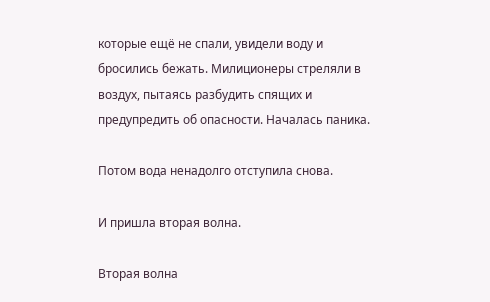которые ещё не спали, увидели воду и бросились бежать. Милиционеры стреляли в воздух, пытаясь разбудить спящих и предупредить об опасности. Началась паника.

Потом вода ненадолго отступила снова.

И пришла вторая волна.

Вторая волна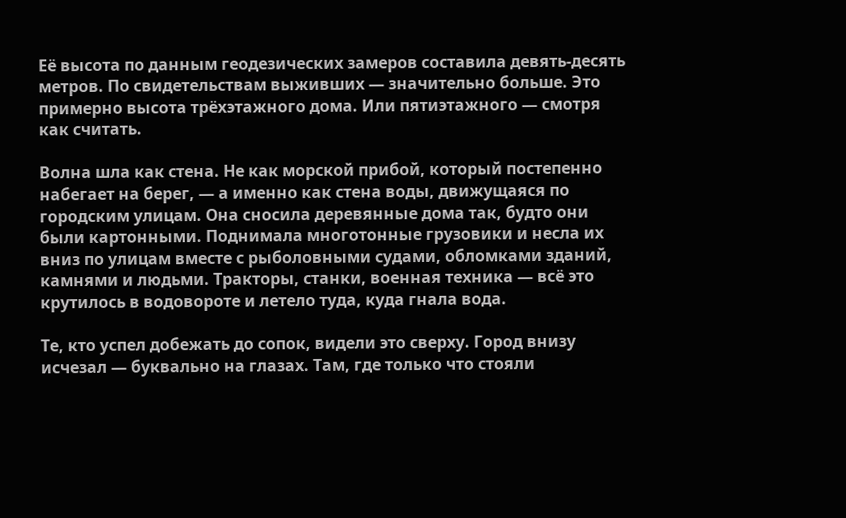Её высота по данным геодезических замеров составила девять-десять метров. По свидетельствам выживших — значительно больше. Это примерно высота трёхэтажного дома. Или пятиэтажного — смотря как считать.

Волна шла как стена. Не как морской прибой, который постепенно набегает на берег, — а именно как стена воды, движущаяся по городским улицам. Она сносила деревянные дома так, будто они были картонными. Поднимала многотонные грузовики и несла их вниз по улицам вместе с рыболовными судами, обломками зданий, камнями и людьми. Тракторы, станки, военная техника — всё это крутилось в водовороте и летело туда, куда гнала вода.

Те, кто успел добежать до сопок, видели это сверху. Город внизу исчезал — буквально на глазах. Там, где только что стояли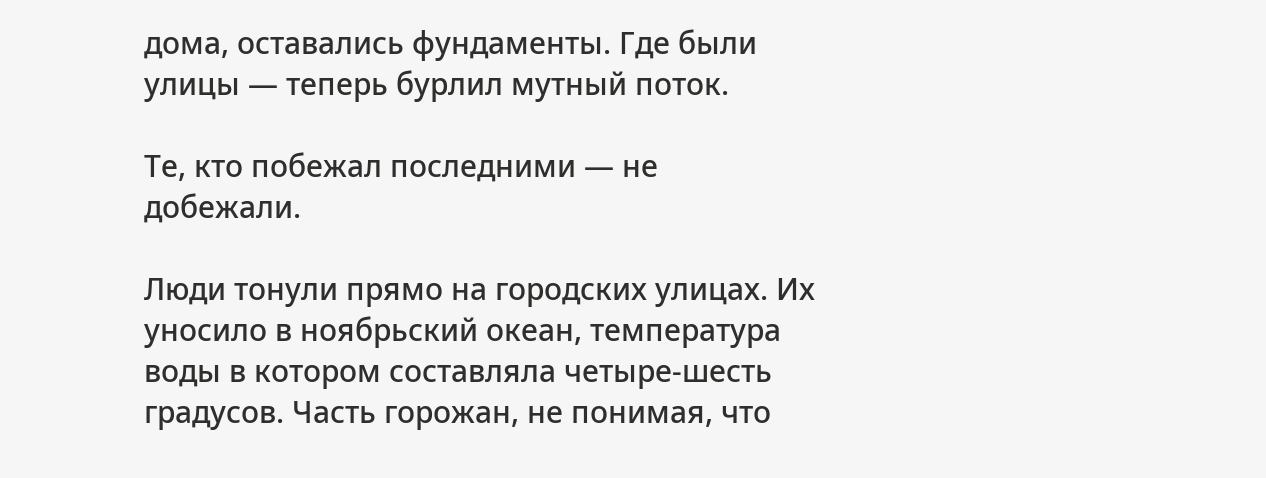дома, оставались фундаменты. Где были улицы — теперь бурлил мутный поток.

Те, кто побежал последними — не добежали.

Люди тонули прямо на городских улицах. Их уносило в ноябрьский океан, температура воды в котором составляла четыре-шесть градусов. Часть горожан, не понимая, что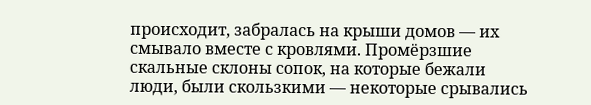происходит, забралась на крыши домов — их смывало вместе с кровлями. Промёрзшие скальные склоны сопок, на которые бежали люди, были скользкими — некоторые срывались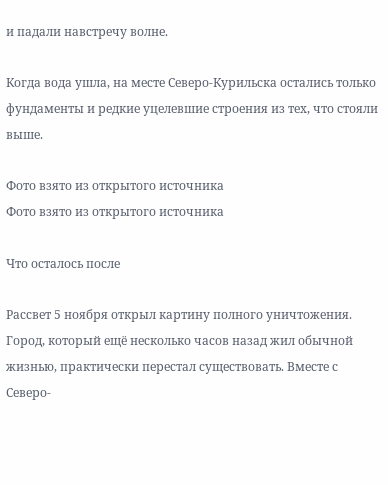и падали навстречу волне.

Когда вода ушла, на месте Северо-Курильска остались только фундаменты и редкие уцелевшие строения из тех, что стояли выше.

Фото взято из открытого источника
Фото взято из открытого источника

Что осталось после

Рассвет 5 ноября открыл картину полного уничтожения. Город, который ещё несколько часов назад жил обычной жизнью, практически перестал существовать. Вместе с Северо-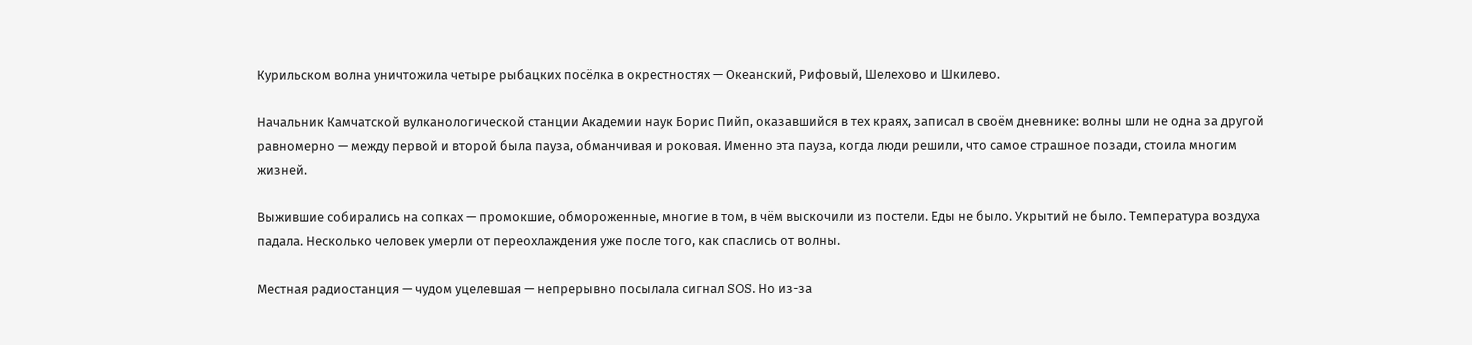Курильском волна уничтожила четыре рыбацких посёлка в окрестностях — Океанский, Рифовый, Шелехово и Шкилево.

Начальник Камчатской вулканологической станции Академии наук Борис Пийп, оказавшийся в тех краях, записал в своём дневнике: волны шли не одна за другой равномерно — между первой и второй была пауза, обманчивая и роковая. Именно эта пауза, когда люди решили, что самое страшное позади, стоила многим жизней.

Выжившие собирались на сопках — промокшие, обмороженные, многие в том, в чём выскочили из постели. Еды не было. Укрытий не было. Температура воздуха падала. Несколько человек умерли от переохлаждения уже после того, как спаслись от волны.

Местная радиостанция — чудом уцелевшая — непрерывно посылала сигнал SOS. Но из-за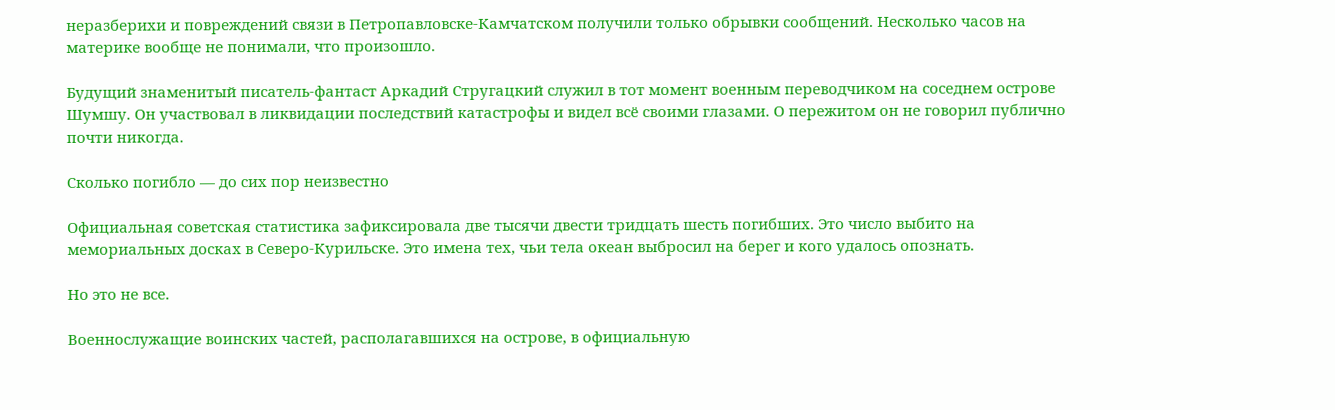неразберихи и повреждений связи в Петропавловске-Камчатском получили только обрывки сообщений. Несколько часов на материке вообще не понимали, что произошло.

Будущий знаменитый писатель-фантаст Аркадий Стругацкий служил в тот момент военным переводчиком на соседнем острове Шумшу. Он участвовал в ликвидации последствий катастрофы и видел всё своими глазами. О пережитом он не говорил публично почти никогда.

Сколько погибло — до сих пор неизвестно

Официальная советская статистика зафиксировала две тысячи двести тридцать шесть погибших. Это число выбито на мемориальных досках в Северо-Курильске. Это имена тех, чьи тела океан выбросил на берег и кого удалось опознать.

Но это не все.

Военнослужащие воинских частей, располагавшихся на острове, в официальную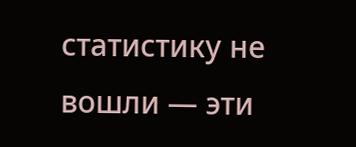статистику не вошли — эти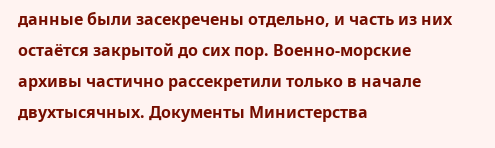данные были засекречены отдельно, и часть из них остаётся закрытой до сих пор. Военно-морские архивы частично рассекретили только в начале двухтысячных. Документы Министерства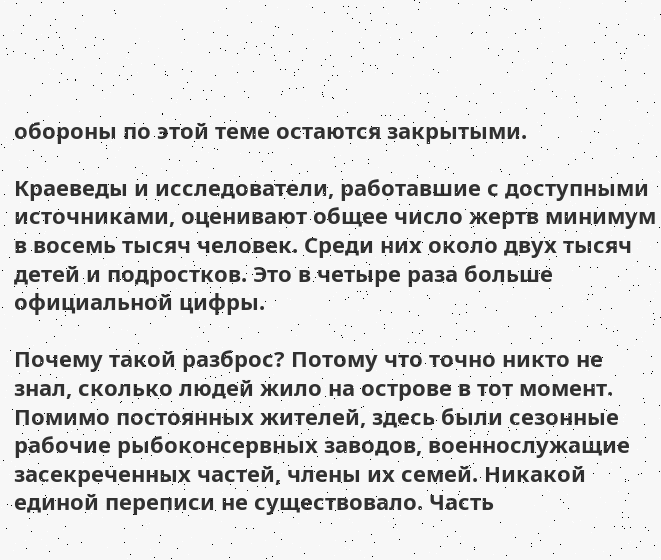обороны по этой теме остаются закрытыми.

Краеведы и исследователи, работавшие с доступными источниками, оценивают общее число жертв минимум в восемь тысяч человек. Среди них около двух тысяч детей и подростков. Это в четыре раза больше официальной цифры.

Почему такой разброс? Потому что точно никто не знал, сколько людей жило на острове в тот момент. Помимо постоянных жителей, здесь были сезонные рабочие рыбоконсервных заводов, военнослужащие засекреченных частей, члены их семей. Никакой единой переписи не существовало. Часть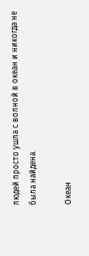людей просто ушла с волной в океан и никогда не была найдена.

Океан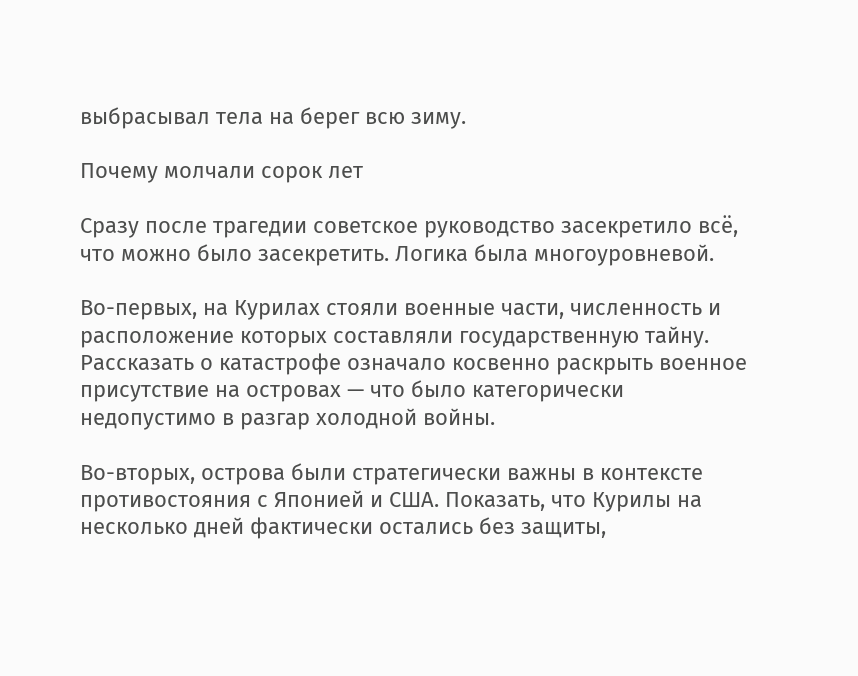выбрасывал тела на берег всю зиму.

Почему молчали сорок лет

Сразу после трагедии советское руководство засекретило всё, что можно было засекретить. Логика была многоуровневой.

Во-первых, на Курилах стояли военные части, численность и расположение которых составляли государственную тайну. Рассказать о катастрофе означало косвенно раскрыть военное присутствие на островах — что было категорически недопустимо в разгар холодной войны.

Во-вторых, острова были стратегически важны в контексте противостояния с Японией и США. Показать, что Курилы на несколько дней фактически остались без защиты,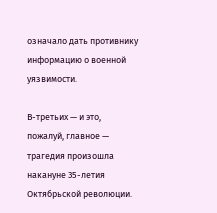означало дать противнику информацию о военной уязвимости.

В-третьих — и это, пожалуй, главное — трагедия произошла накануне 35-летия Октябрьской революции.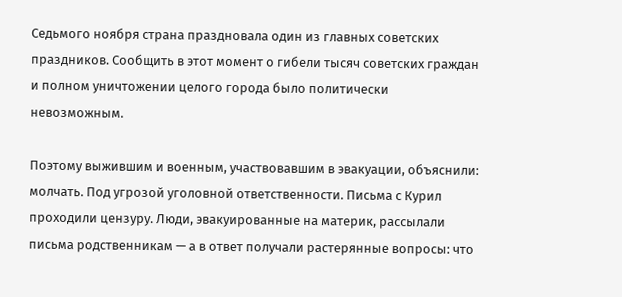Седьмого ноября страна праздновала один из главных советских праздников. Сообщить в этот момент о гибели тысяч советских граждан и полном уничтожении целого города было политически невозможным.

Поэтому выжившим и военным, участвовавшим в эвакуации, объяснили: молчать. Под угрозой уголовной ответственности. Письма с Курил проходили цензуру. Люди, эвакуированные на материк, рассылали письма родственникам — а в ответ получали растерянные вопросы: что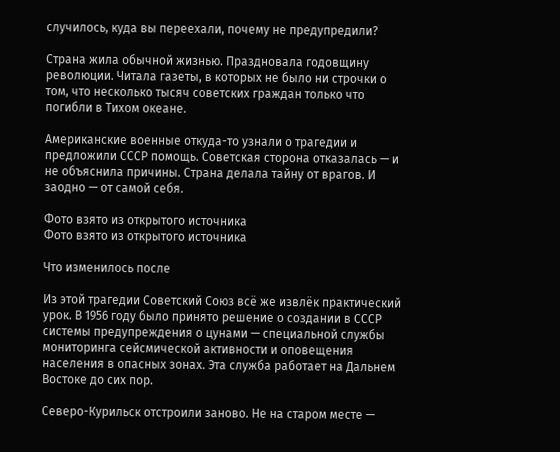случилось, куда вы переехали, почему не предупредили?

Страна жила обычной жизнью. Праздновала годовщину революции. Читала газеты, в которых не было ни строчки о том, что несколько тысяч советских граждан только что погибли в Тихом океане.

Американские военные откуда-то узнали о трагедии и предложили СССР помощь. Советская сторона отказалась — и не объяснила причины. Страна делала тайну от врагов. И заодно — от самой себя.

Фото взято из открытого источника
Фото взято из открытого источника

Что изменилось после

Из этой трагедии Советский Союз всё же извлёк практический урок. В 1956 году было принято решение о создании в СССР системы предупреждения о цунами — специальной службы мониторинга сейсмической активности и оповещения населения в опасных зонах. Эта служба работает на Дальнем Востоке до сих пор.

Северо-Курильск отстроили заново. Не на старом месте —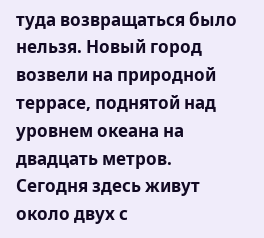туда возвращаться было нельзя. Новый город возвели на природной террасе, поднятой над уровнем океана на двадцать метров. Сегодня здесь живут около двух с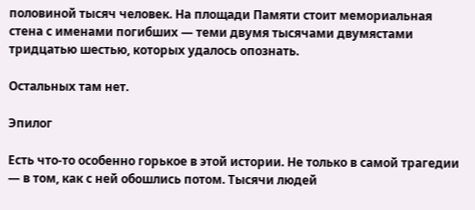половиной тысяч человек. На площади Памяти стоит мемориальная стена с именами погибших — теми двумя тысячами двумястами тридцатью шестью, которых удалось опознать.

Остальных там нет.

Эпилог

Есть что-то особенно горькое в этой истории. Не только в самой трагедии — в том, как с ней обошлись потом. Тысячи людей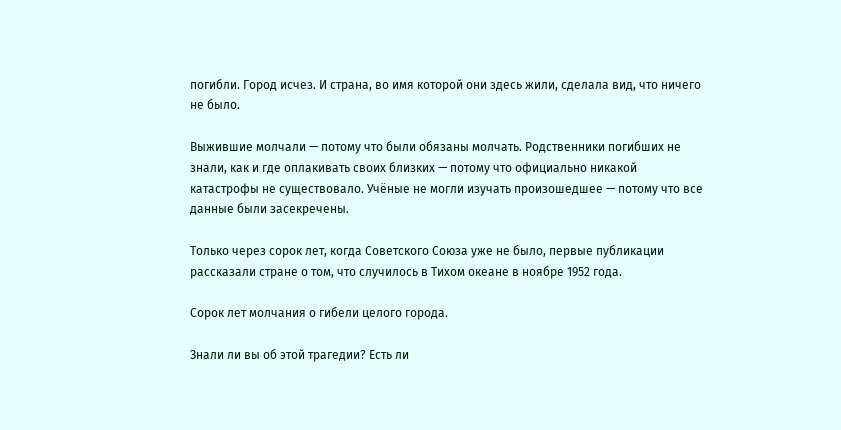погибли. Город исчез. И страна, во имя которой они здесь жили, сделала вид, что ничего не было.

Выжившие молчали — потому что были обязаны молчать. Родственники погибших не знали, как и где оплакивать своих близких — потому что официально никакой катастрофы не существовало. Учёные не могли изучать произошедшее — потому что все данные были засекречены.

Только через сорок лет, когда Советского Союза уже не было, первые публикации рассказали стране о том, что случилось в Тихом океане в ноябре 1952 года.

Сорок лет молчания о гибели целого города.

Знали ли вы об этой трагедии? Есть ли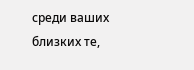среди ваших близких те,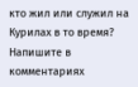кто жил или служил на Курилах в то время? Напишите в комментариях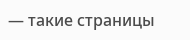— такие страницы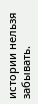истории нельзя забывать.